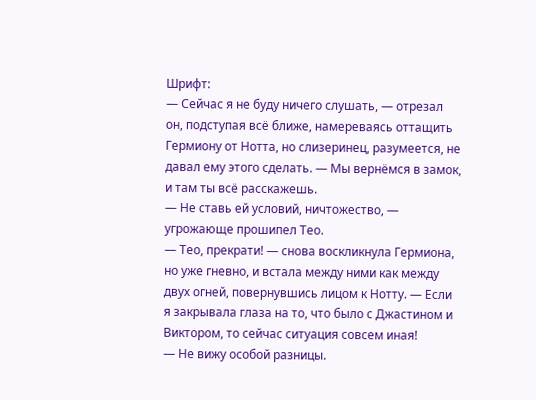Шрифт:
— Сейчас я не буду ничего слушать, — отрезал он, подступая всё ближе, намереваясь оттащить Гермиону от Нотта, но слизеринец, разумеется, не давал ему этого сделать. — Мы вернёмся в замок, и там ты всё расскажешь.
— Не ставь ей условий, ничтожество, — угрожающе прошипел Тео.
— Тео, прекрати! — снова воскликнула Гермиона, но уже гневно, и встала между ними как между двух огней, повернувшись лицом к Нотту. — Если я закрывала глаза на то, что было с Джастином и Виктором, то сейчас ситуация совсем иная!
— Не вижу особой разницы.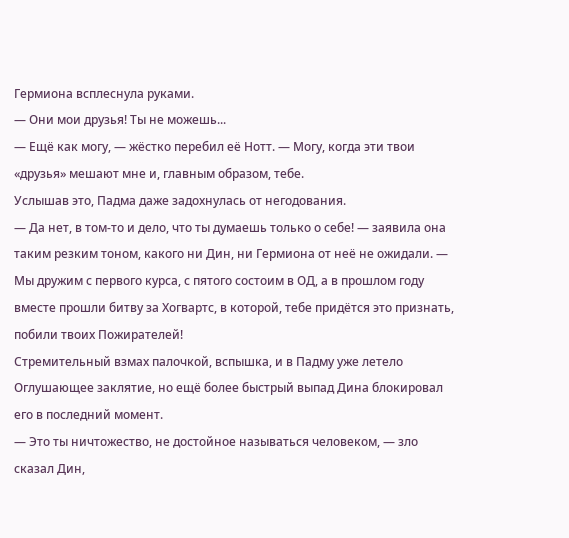Гермиона всплеснула руками.
— Они мои друзья! Ты не можешь...
— Ещё как могу, — жёстко перебил её Нотт. — Могу, когда эти твои «друзья» мешают мне и, главным образом, тебе.
Услышав это, Падма даже задохнулась от негодования.
— Да нет, в том-то и дело, что ты думаешь только о себе! — заявила она таким резким тоном, какого ни Дин, ни Гермиона от неё не ожидали. — Мы дружим с первого курса, с пятого состоим в ОД, а в прошлом году вместе прошли битву за Хогвартс, в которой, тебе придётся это признать, побили твоих Пожирателей!
Стремительный взмах палочкой, вспышка, и в Падму уже летело Оглушающее заклятие, но ещё более быстрый выпад Дина блокировал его в последний момент.
— Это ты ничтожество, не достойное называться человеком, — зло сказал Дин,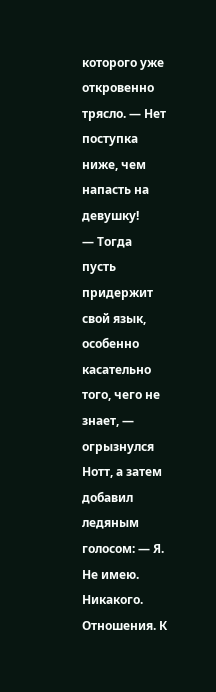которого уже откровенно трясло. — Нет поступка ниже, чем напасть на девушку!
— Тогда пусть придержит свой язык, особенно касательно того, чего не знает, — огрызнулся Нотт, а затем добавил ледяным голосом: — Я. Не имею. Никакого. Отношения. К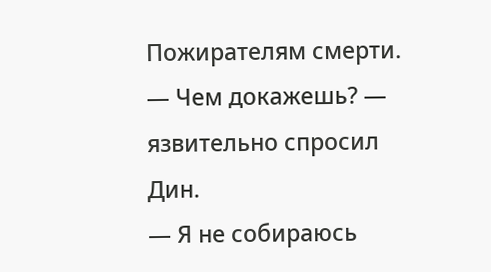Пожирателям смерти.
— Чем докажешь? — язвительно спросил Дин.
— Я не собираюсь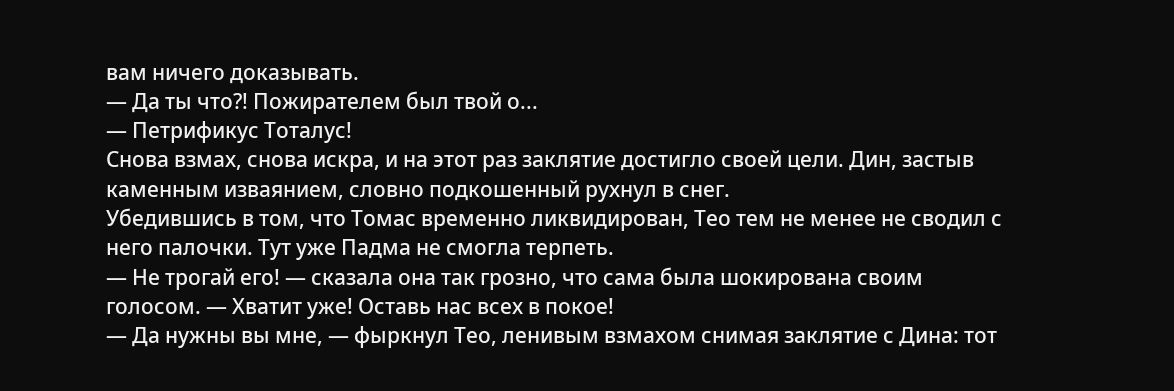вам ничего доказывать.
— Да ты что?! Пожирателем был твой о...
— Петрификус Тоталус!
Снова взмах, снова искра, и на этот раз заклятие достигло своей цели. Дин, застыв каменным изваянием, словно подкошенный рухнул в снег.
Убедившись в том, что Томас временно ликвидирован, Тео тем не менее не сводил с него палочки. Тут уже Падма не смогла терпеть.
— Не трогай его! — сказала она так грозно, что сама была шокирована своим голосом. — Хватит уже! Оставь нас всех в покое!
— Да нужны вы мне, — фыркнул Тео, ленивым взмахом снимая заклятие с Дина: тот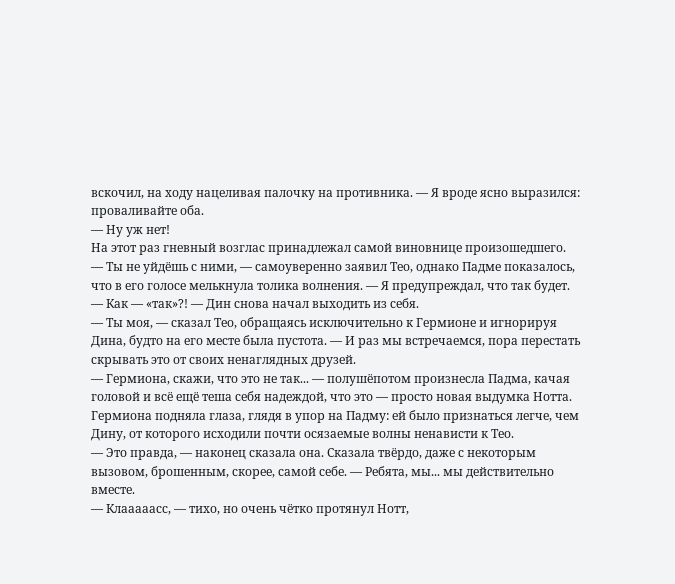вскочил, на ходу нацеливая палочку на противника. — Я вроде ясно выразился: проваливайте оба.
— Ну уж нет!
На этот раз гневный возглас принадлежал самой виновнице произошедшего.
— Ты не уйдёшь с ними, — самоуверенно заявил Тео, однако Падме показалось, что в его голосе мелькнула толика волнения. — Я предупреждал, что так будет.
— Как — «так»?! — Дин снова начал выходить из себя.
— Ты моя, — сказал Тео, обращаясь исключительно к Гермионе и игнорируя Дина, будто на его месте была пустота. — И раз мы встречаемся, пора перестать скрывать это от своих ненаглядных друзей.
— Гермиона, скажи, что это не так... — полушёпотом произнесла Падма, качая головой и всё ещё теша себя надеждой, что это — просто новая выдумка Нотта.
Гермиона подняла глаза, глядя в упор на Падму: ей было признаться легче, чем Дину, от которого исходили почти осязаемые волны ненависти к Тео.
— Это правда, — наконец сказала она. Сказала твёрдо, даже с некоторым вызовом, брошенным, скорее, самой себе. — Ребята, мы... мы действительно вместе.
— Клааааасс, — тихо, но очень чётко протянул Нотт,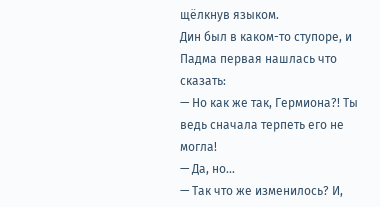щёлкнув языком.
Дин был в каком-то ступоре, и Падма первая нашлась что сказать:
— Но как же так, Гермиона?! Ты ведь сначала терпеть его не могла!
— Да, но...
— Так что же изменилось? И,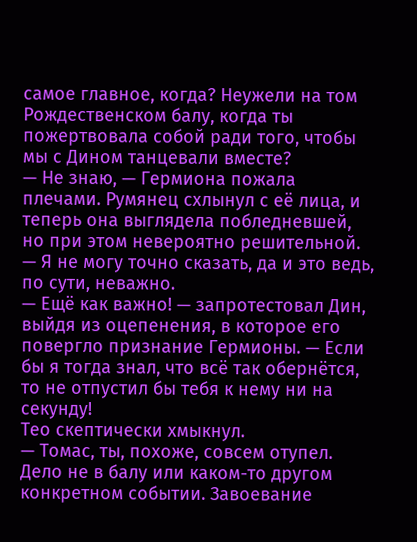самое главное, когда? Неужели на том Рождественском балу, когда ты пожертвовала собой ради того, чтобы мы с Дином танцевали вместе?
— Не знаю, — Гермиона пожала плечами. Румянец схлынул с её лица, и теперь она выглядела побледневшей, но при этом невероятно решительной. — Я не могу точно сказать, да и это ведь, по сути, неважно.
— Ещё как важно! — запротестовал Дин, выйдя из оцепенения, в которое его повергло признание Гермионы. — Если бы я тогда знал, что всё так обернётся, то не отпустил бы тебя к нему ни на секунду!
Тео скептически хмыкнул.
— Томас, ты, похоже, совсем отупел. Дело не в балу или каком-то другом конкретном событии. Завоевание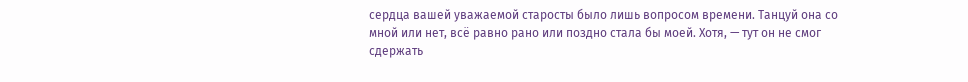сердца вашей уважаемой старосты было лишь вопросом времени. Танцуй она со мной или нет, всё равно рано или поздно стала бы моей. Хотя, — тут он не смог сдержать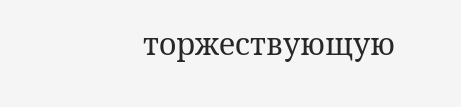торжествующую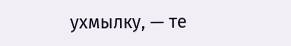ухмылку, — те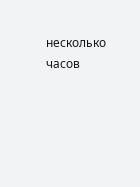несколько часов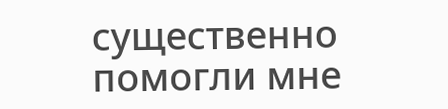существенно помогли мне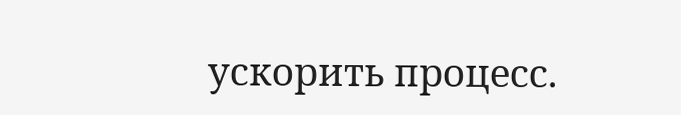ускорить процесс.